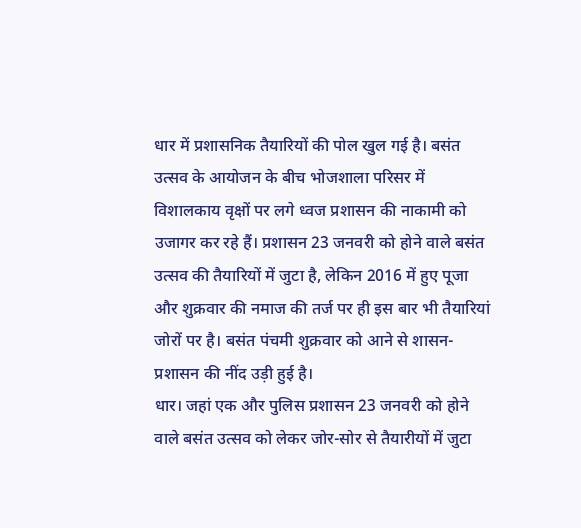धार में प्रशासनिक तैयारियों की पोल खुल गई है। बसंत उत्सव के आयोजन के बीच भोजशाला परिसर में विशालकाय वृक्षों पर लगे ध्वज प्रशासन की नाकामी को उजागर कर रहे हैं। प्रशासन 23 जनवरी को होने वाले बसंत उत्सव की तैयारियों में जुटा है, लेकिन 2016 में हुए पूजा और शुक्रवार की नमाज की तर्ज पर ही इस बार भी तैयारियां जोरों पर है। बसंत पंचमी शुक्रवार को आने से शासन-प्रशासन की नींद उड़ी हुई है।
धार। जहां एक और पुलिस प्रशासन 23 जनवरी को होने वाले बसंत उत्सव को लेकर जोर-सोर से तैयारीयों में जुटा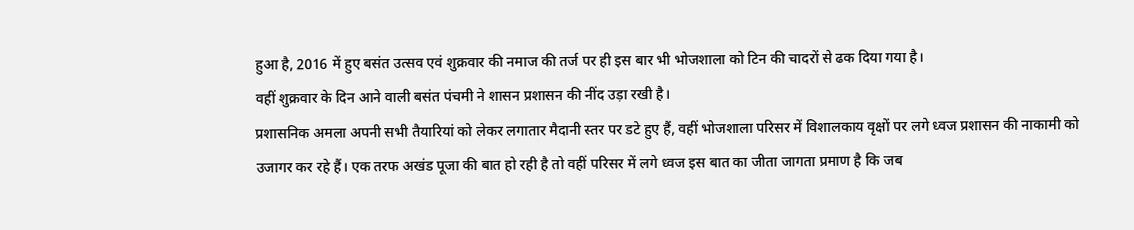हुआ है, 2016 में हुए बसंत उत्सव एवं शुक्रवार की नमाज की तर्ज पर ही इस बार भी भोजशाला को टिन की चादरों से ढक दिया गया है।
वहीं शुक्रवार के दिन आने वाली बसंत पंचमी ने शासन प्रशासन की नींद उड़ा रखी है।
प्रशासनिक अमला अपनी सभी तैयारियां को लेकर लगातार मैदानी स्तर पर डटे हुए हैं, वहीं भोजशाला परिसर में विशालकाय वृक्षों पर लगे ध्वज प्रशासन की नाकामी को उजागर कर रहे हैं। एक तरफ अखंड पूजा की बात हो रही है तो वहीं परिसर में लगे ध्वज इस बात का जीता जागता प्रमाण है कि जब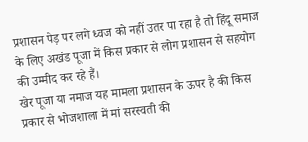प्रशासन पेड़ पर लगे ध्वज को नहीं उतर पा रहा है तो हिंदू समाज के लिए अखंड पूजा में किस प्रकार से लोग प्रशासन से सहयोग की उम्मीद कर रहे हैं।
खेर पूजा या नमाज यह मामला प्रशासन के ऊपर है की किस प्रकार से भोजशाला में मां सरस्वती की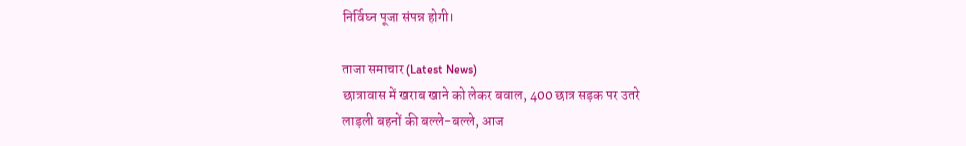निर्विघ्न पूजा संपन्न होगी।

ताजा समाचार (Latest News)
छात्रावास में खराब खाने को लेकर बवाल, 400 छात्र सड़क पर उतरे
लाड़ली बहनों की बल्ले-बल्ले, आज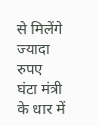से मिलेंगे ज्यादा रुपए
घंटा मंत्री के धार में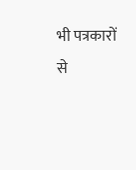भी पत्रकारों से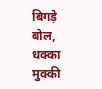बिगड़े बोल, धक्का मुक्की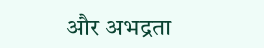और अभद्रता